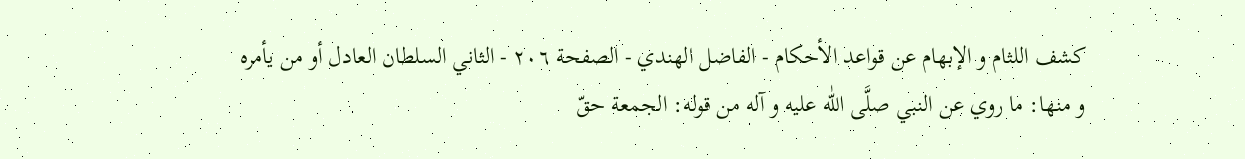كشف اللثام و الإبهام عن قواعد الأحكام - الفاضل الهندي - الصفحة ٢٠٦ - الثاني السلطان العادل أو من يأمره
و منها: ما روي عن النبي صلَّى اللّٰه عليه و آله من قوله: الجمعة حقّ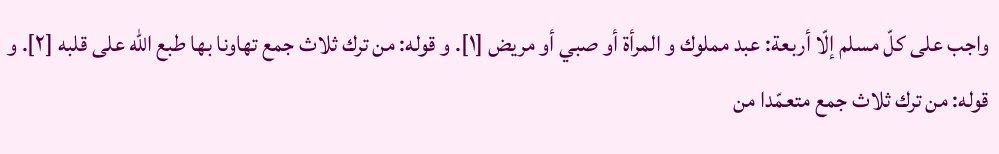واجب على كلّ مسلم إلّا أربعة: عبد مملوك و المرأة أو صبي أو مريض [١]. و قوله: من ترك ثلاث جمع تهاونا بها طبع اللّٰه على قلبه [٢]. و قوله: من ترك ثلاث جمع متعمّدا من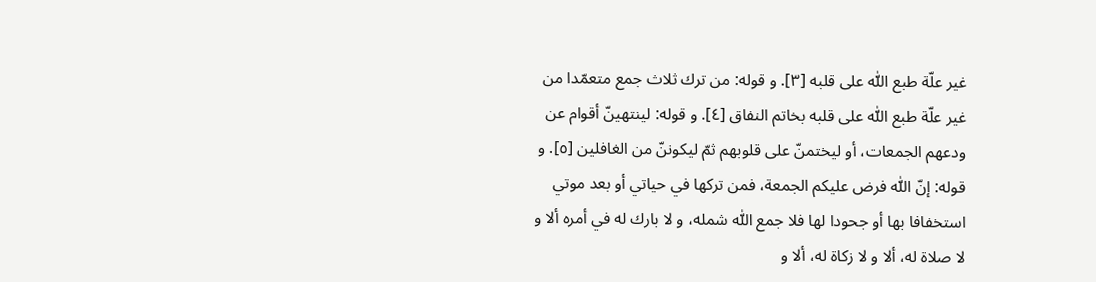غير علّة طبع اللّٰه على قلبه [٣]. و قوله: من ترك ثلاث جمع متعمّدا من غير علّة طبع اللّٰه على قلبه بخاتم النفاق [٤]. و قوله: لينتهينّ أقوام عن ودعهم الجمعات، أو ليختمنّ على قلوبهم ثمّ ليكوننّ من الغافلين [٥]. و قوله: إنّ اللّٰه فرض عليكم الجمعة، فمن تركها في حياتي أو بعد موتي استخفافا بها أو جحودا لها فلا جمع اللّٰه شمله، و لا بارك له في أمره ألا و لا صلاة له، ألا و لا زكاة له، ألا و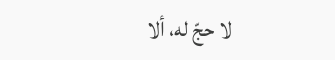لا حجّ له، ألا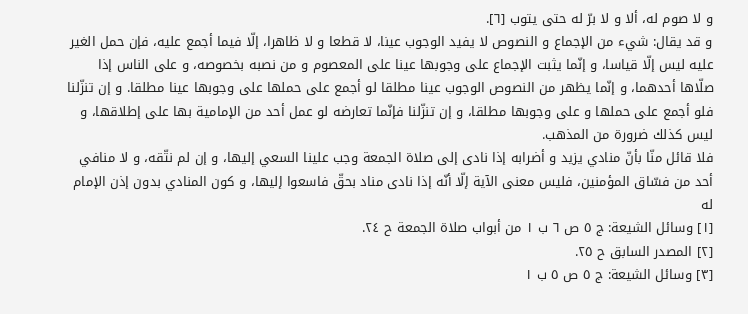و لا صوم له، ألا و لا برّ له حتى يتوب [٦].
و قد يقال: شيء من الإجماع و النصوص لا يفيد الوجوب عينا، لا قطعا و لا ظاهرا، إلّا فيما أجمع عليه، فإن حمل الغير عليه ليس إلّا قياسا، و إنّما يثبت الإجماع على وجوبها عينا على المعصوم و من نصبه بخصوصه، و على الناس إذا صلّاها أحدهما، و إنّما يظهر من النصوص الوجوب عينا مطلقا لو أجمع على حملها على وجوبها عينا مطلقا. و إن تنزّلنا فلو أجمع على حملها و على وجوبها مطلقا، و إن تنزّلنا فإنّما تعارضه لو عمل أحد من الإمامية بها على إطلاقها، و ليس كذلك ضرورة من المذهب.
فلا قائل منّا بأنّ منادي يزيد و أضرابه إذا نادى إلى صلاة الجمعة وجب علينا السعي إليها، و إن لم نتّقه، و لا منافي أحد من فسّاق المؤمنين، فليس معنى الآية إلّا أنّه إذا نادى مناد بحقّ فاسعوا إليها، و كون المنادي بدون إذن الإمام له
[١] وسائل الشيعة: ج ٥ ص ٦ ب ١ من أبواب صلاة الجمعة ح ٢٤.
[٢] المصدر السابق ح ٢٥.
[٣] وسائل الشيعة: ج ٥ ص ٥ ب ١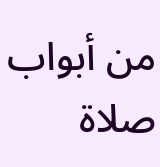من أبواب صلاة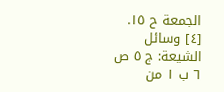الجمعة ح ١٥.
[٤] وسائل الشيعة: ج ٥ ص ٦ ب ١ من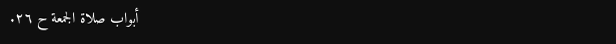أبواب صلاة الجمعة ح ٢٦.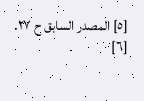[٥] المصدر السابق ح ٢٧.
[٦]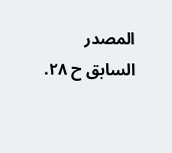المصدر السابق ح ٢٨.